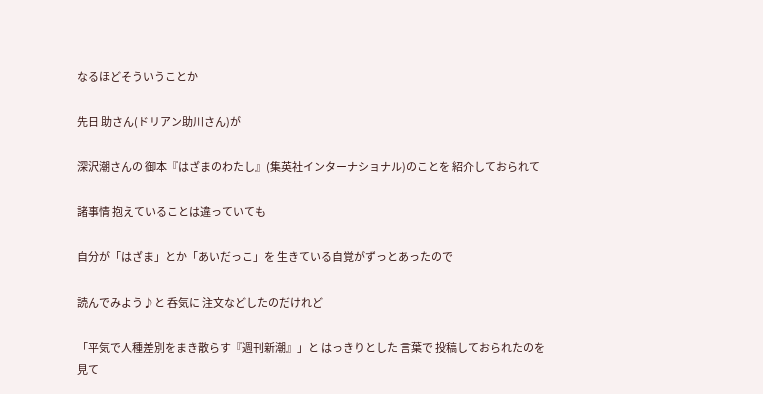なるほどそういうことか

先日 助さん(ドリアン助川さん)が

深沢潮さんの 御本『はざまのわたし』(集英社インターナショナル)のことを 紹介しておられて

諸事情 抱えていることは違っていても

自分が「はざま」とか「あいだっこ」を 生きている自覚がずっとあったので

読んでみよう♪と 呑気に 注文などしたのだけれど

「平気で人種差別をまき散らす『週刊新潮』」と はっきりとした 言葉で 投稿しておられたのを見て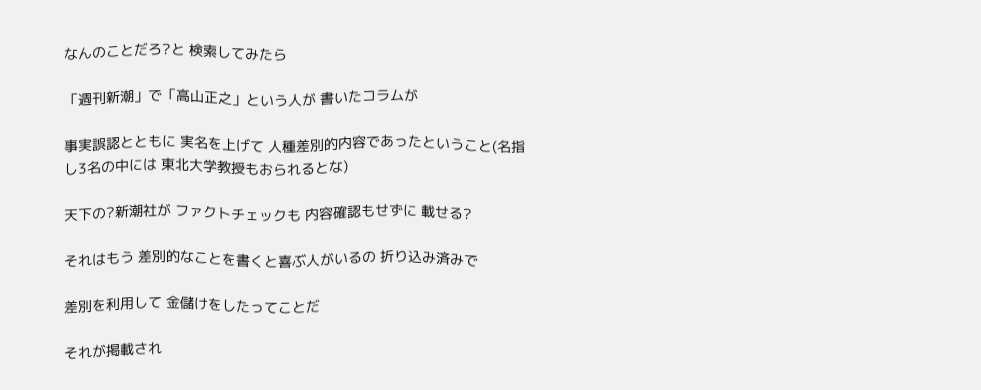なんのことだろ?と 検索してみたら

「週刊新潮」で「高山正之」という人が 書いたコラムが

事実誤認とともに 実名を上げて 人種差別的内容であったということ(名指し3名の中には 東北大学教授もおられるとな)

天下の?新潮社が ファクトチェックも 内容確認もせずに 載せる?

それはもう 差別的なことを書くと喜ぶ人がいるの 折り込み済みで

差別を利用して 金儲けをしたってことだ

それが掲載され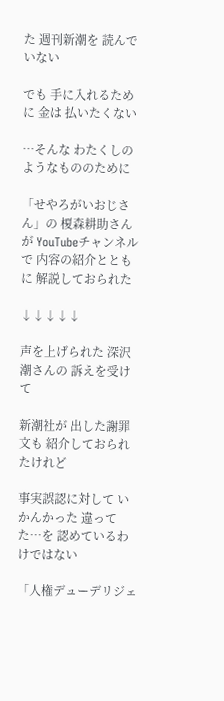た 週刊新潮を 読んでいない

でも 手に入れるために 金は 払いたくない

…そんな わたくしのようなもののために

「せやろがいおじさん」の 榎森耕助さんが YouTubeチャンネルで 内容の紹介とともに 解説しておられた

↓↓↓↓↓

声を上げられた 深沢潮さんの 訴えを受けて

新潮社が 出した謝罪文も 紹介しておられたけれど

事実誤認に対して いかんかった 違ってた…を 認めているわけではない

「人権デューデリジェ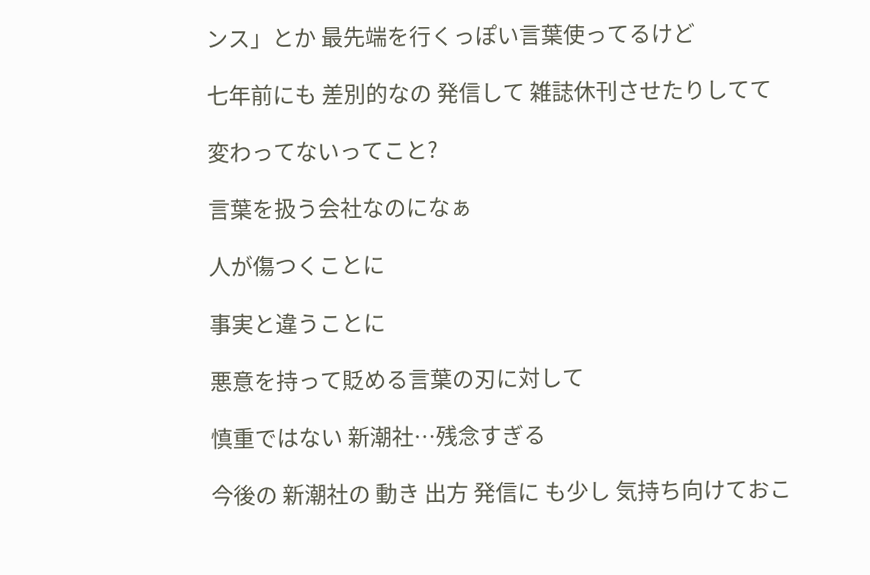ンス」とか 最先端を行くっぽい言葉使ってるけど

七年前にも 差別的なの 発信して 雑誌休刊させたりしてて

変わってないってこと?

言葉を扱う会社なのになぁ

人が傷つくことに

事実と違うことに

悪意を持って貶める言葉の刃に対して

慎重ではない 新潮社…残念すぎる

今後の 新潮社の 動き 出方 発信に も少し 気持ち向けておこ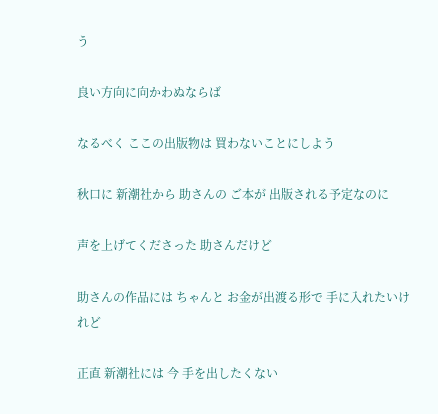う

良い方向に向かわぬならば

なるべく ここの出版物は 買わないことにしよう

秋口に 新潮社から 助さんの ご本が 出版される予定なのに

声を上げてくださった 助さんだけど

助さんの作品には ちゃんと お金が出渡る形で 手に入れたいけれど

正直 新潮社には 今 手を出したくない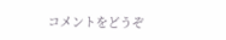コメントをどうぞ